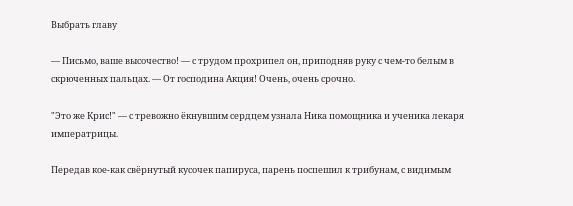Выбрать главу

— Письмо, ваше высочество! — с трудом прохрипел он, приподняв руку с чем-то белым в скрюченных пальцах. — От господина Акция! Очень, очень срочно.

"Это же Крис!" — с тревожно ёкнувшим сердцем узнала Ника помощника и ученика лекаря императрицы.

Передав кое-как свёрнутый кусочек папируса, парень поспешил к трибунам, с видимым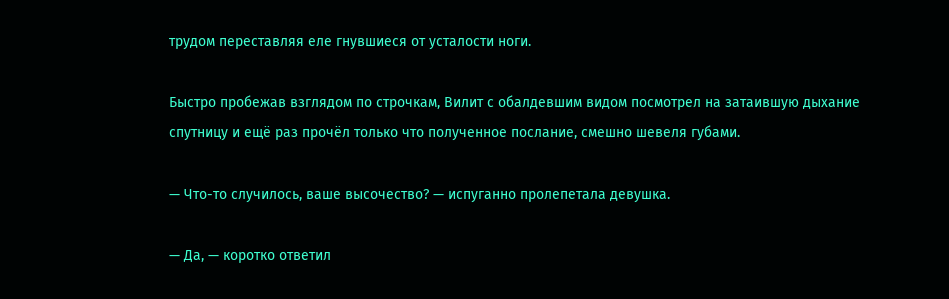трудом переставляя еле гнувшиеся от усталости ноги.

Быстро пробежав взглядом по строчкам, Вилит с обалдевшим видом посмотрел на затаившую дыхание спутницу и ещё раз прочёл только что полученное послание, смешно шевеля губами.

— Что-то случилось, ваше высочество? — испуганно пролепетала девушка.

— Да, — коротко ответил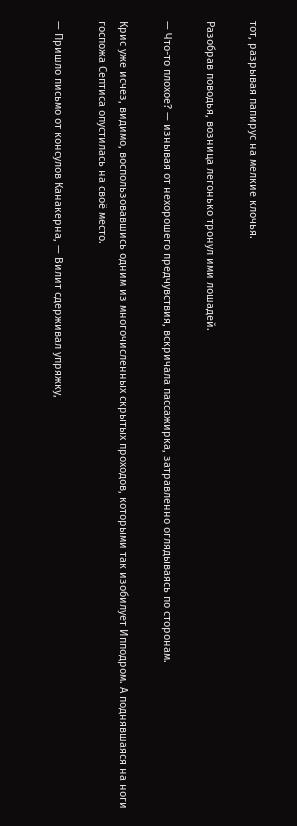тот, разрывая папирус на мелкие клочья.

Разобрав поводья, возница легонько тронул ими лошадей.

— Что-то плохое? — изнывая от нехорошего предчувствия, вскричала пассажирка, затравленно оглядываясь по сторонам.

Крис уже исчез, видимо, воспользовавшись одним из многочисленных скрытых проходов, которыми так изобилует Ипподром. А поднявшаяся на ноги госпожа Септиса опустилась на своё место.

— Пришло письмо от консулов Канакерна, — Вилит сдерживал упряжку,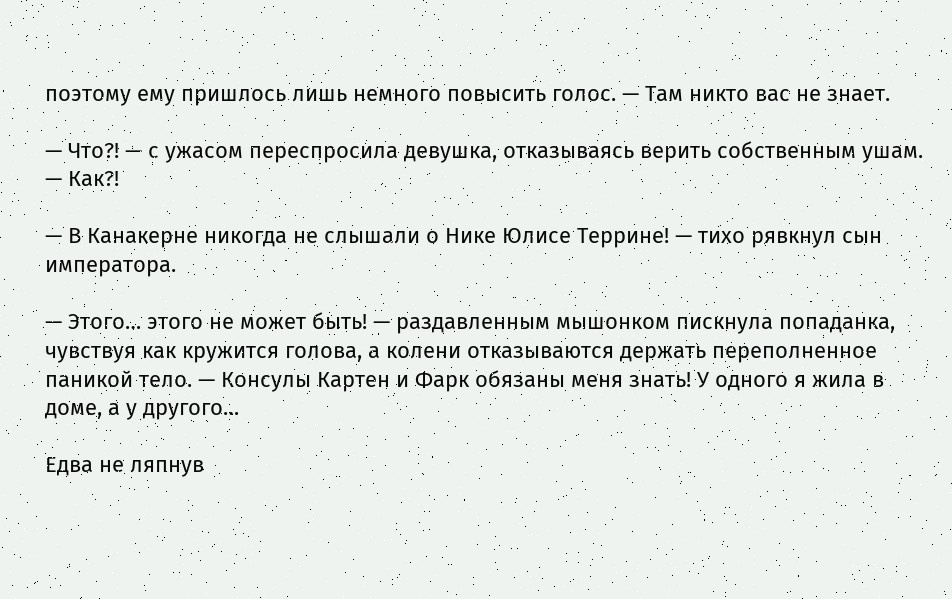поэтому ему пришлось лишь немного повысить голос. — Там никто вас не знает.

— Что?! — с ужасом переспросила девушка, отказываясь верить собственным ушам. — Как?!

— В Канакерне никогда не слышали о Нике Юлисе Террине! — тихо рявкнул сын императора.

— Этого… этого не может быть! — раздавленным мышонком пискнула попаданка, чувствуя как кружится голова, а колени отказываются держать переполненное паникой тело. — Консулы Картен и Фарк обязаны меня знать! У одного я жила в доме, а у другого…

Едва не ляпнув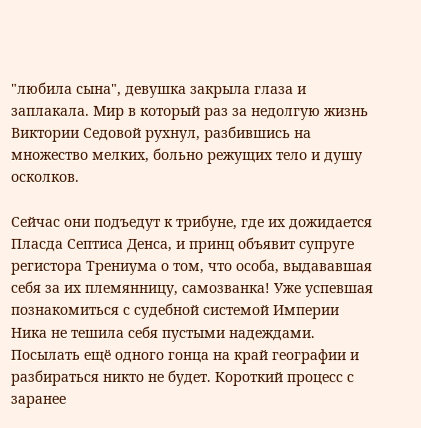"любила сына", девушка закрыла глаза и заплакала. Мир в который раз за недолгую жизнь Виктории Седовой рухнул, разбившись на множество мелких, больно режущих тело и душу осколков.

Сейчас они подъедут к трибуне, где их дожидается Пласда Септиса Денса, и принц объявит супруге регистора Трениума о том, что особа, выдававшая себя за их племянницу, самозванка! Уже успевшая познакомиться с судебной системой Империи Ника не тешила себя пустыми надеждами. Посылать ещё одного гонца на край географии и разбираться никто не будет. Короткий процесс с заранее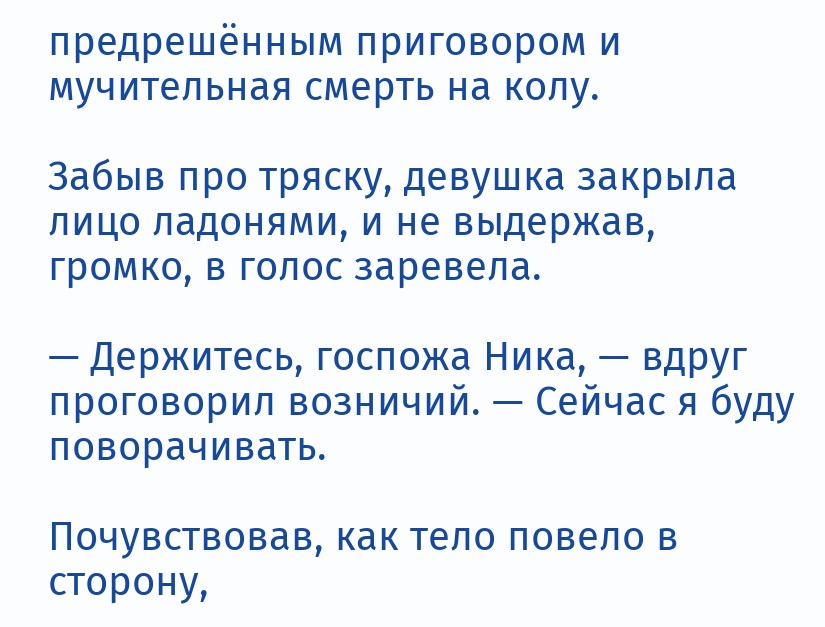предрешённым приговором и мучительная смерть на колу.

Забыв про тряску, девушка закрыла лицо ладонями, и не выдержав, громко, в голос заревела.

— Держитесь, госпожа Ника, — вдруг проговорил возничий. — Сейчас я буду поворачивать.

Почувствовав, как тело повело в сторону,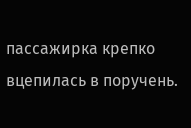пассажирка крепко вцепилась в поручень.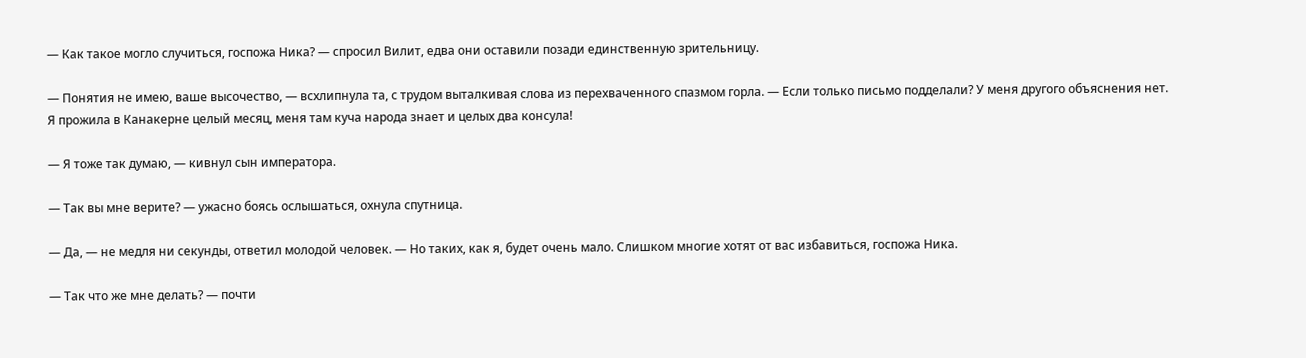— Как такое могло случиться, госпожа Ника? — спросил Вилит, едва они оставили позади единственную зрительницу.

— Понятия не имею, ваше высочество, — всхлипнула та, с трудом выталкивая слова из перехваченного спазмом горла. — Если только письмо подделали? У меня другого объяснения нет. Я прожила в Канакерне целый месяц, меня там куча народа знает и целых два консула!

— Я тоже так думаю, — кивнул сын императора.

— Так вы мне верите? — ужасно боясь ослышаться, охнула спутница.

— Да, — не медля ни секунды, ответил молодой человек. — Но таких, как я, будет очень мало. Слишком многие хотят от вас избавиться, госпожа Ника.

— Так что же мне делать? — почти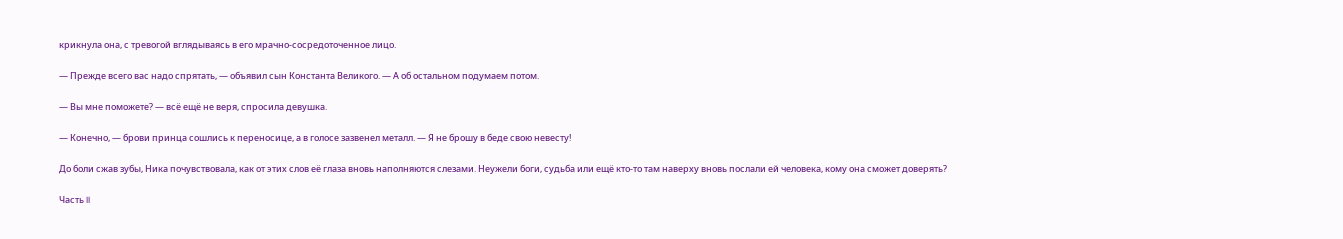крикнула она, с тревогой вглядываясь в его мрачно-сосредоточенное лицо.

— Прежде всего вас надо спрятать, — объявил сын Константа Великого. — А об остальном подумаем потом.

— Вы мне поможете? — всё ещё не веря, спросила девушка.

— Конечно, — брови принца сошлись к переносице, а в голосе зазвенел металл. — Я не брошу в беде свою невесту!

До боли сжав зубы, Ника почувствовала, как от этих слов её глаза вновь наполняются слезами. Неужели боги, судьба или ещё кто-то там наверху вновь послали ей человека, кому она сможет доверять?

Часть II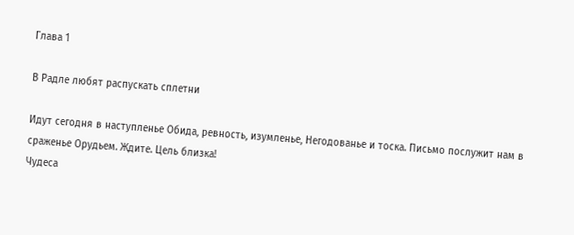Глава 1

В Радле любят распускать сплетни

Идут сегодня в наступленье Обида, ревность, изумленье, Негодованье и тоска. Письмо послужит нам в сраженье Орудьем. Ждите. Цель близка!
Чудеса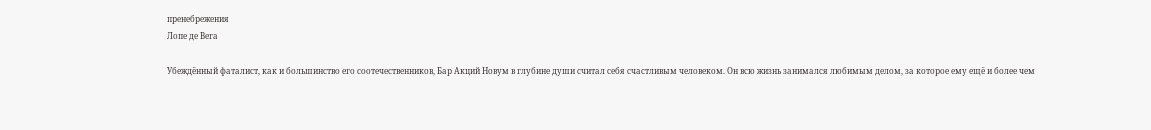пренебрежения
Лопе де Вега

Убеждённый фаталист, как и большинство его соотечественников, Бар Акций Новум в глубине души считал себя счастливым человеком. Он всю жизнь занимался любимым делом, за которое ему ещё и более чем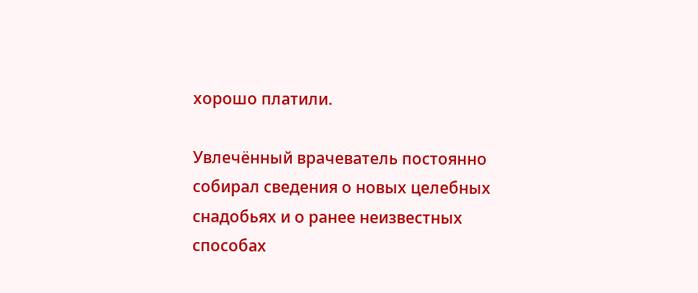хорошо платили.

Увлечённый врачеватель постоянно собирал сведения о новых целебных снадобьях и о ранее неизвестных способах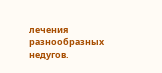лечения разнообразных недугов.